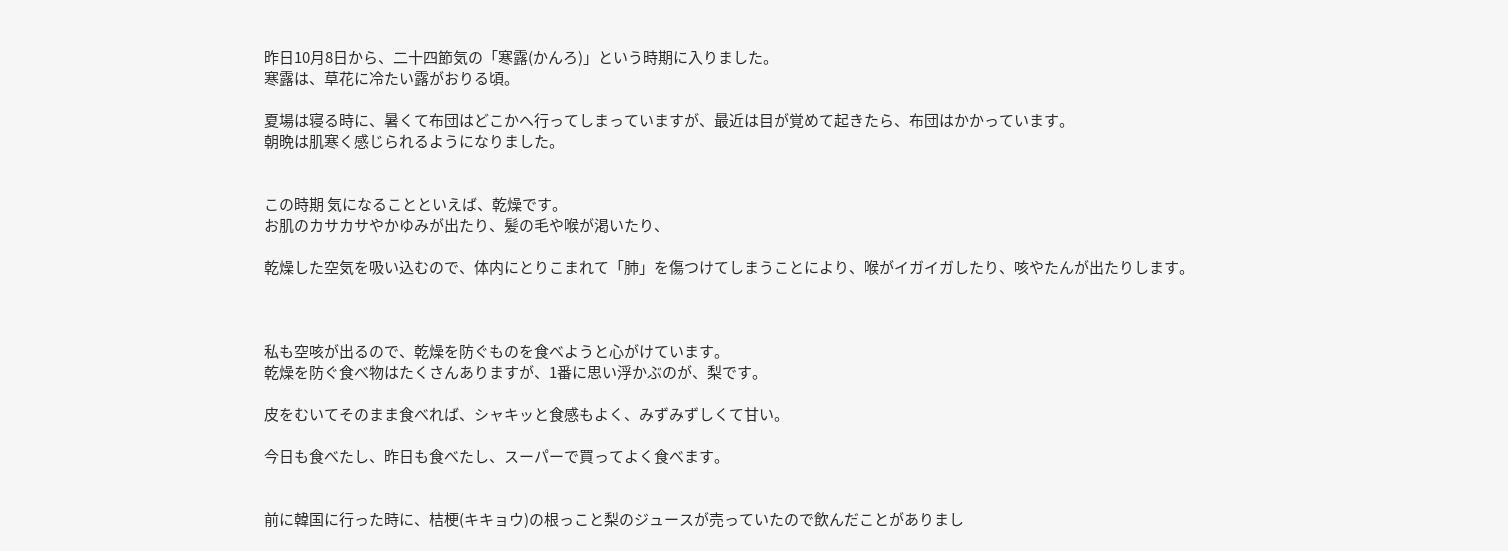昨日10月8日から、二十四節気の「寒露(かんろ)」という時期に入りました。
寒露は、草花に冷たい露がおりる頃。

夏場は寝る時に、暑くて布団はどこかへ行ってしまっていますが、最近は目が覚めて起きたら、布団はかかっています。
朝晩は肌寒く感じられるようになりました。


この時期 気になることといえば、乾燥です。
お肌のカサカサやかゆみが出たり、髪の毛や喉が渇いたり、

乾燥した空気を吸い込むので、体内にとりこまれて「肺」を傷つけてしまうことにより、喉がイガイガしたり、咳やたんが出たりします。



私も空咳が出るので、乾燥を防ぐものを食べようと心がけています。
乾燥を防ぐ食べ物はたくさんありますが、1番に思い浮かぶのが、梨です。

皮をむいてそのまま食べれば、シャキッと食感もよく、みずみずしくて甘い。

今日も食べたし、昨日も食べたし、スーパーで買ってよく食べます。


前に韓国に行った時に、桔梗(キキョウ)の根っこと梨のジュースが売っていたので飲んだことがありまし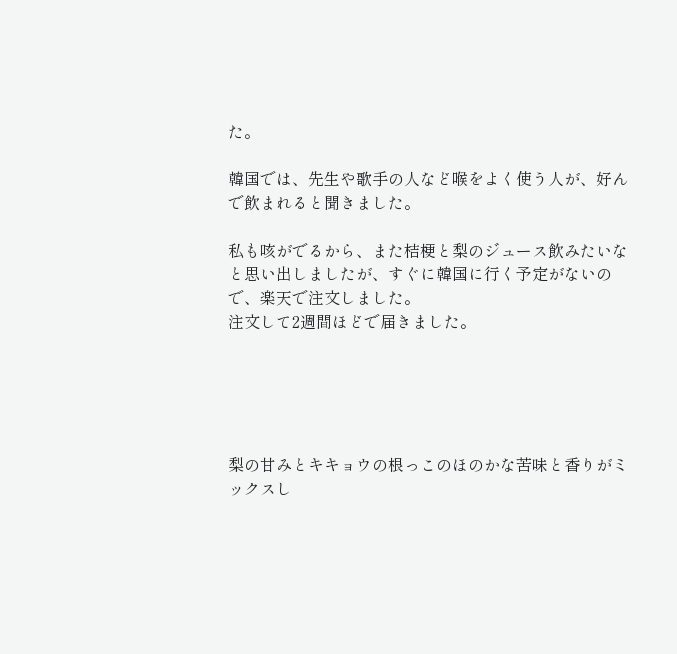た。

韓国では、先生や歌手の人など喉をよく使う人が、好んで飲まれると聞きました。

私も咳がでるから、また桔梗と梨のジュース飲みたいなと思い出しましたが、すぐに韓国に行く予定がないので、楽天で注文しました。
注文して2週間ほどで届きました。





梨の甘みとキキョウの根っこのほのかな苦味と香りがミックスし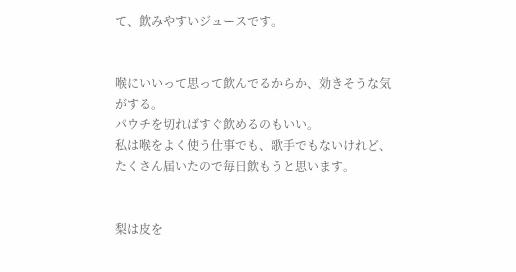て、飲みやすいジュースです。


喉にいいって思って飲んでるからか、効きそうな気がする。
パウチを切ればすぐ飲めるのもいい。
私は喉をよく使う仕事でも、歌手でもないけれど、たくさん届いたので毎日飲もうと思います。


梨は皮を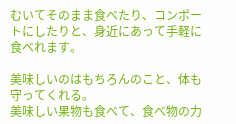むいてそのまま食べたり、コンポートにしたりと、身近にあって手軽に食べれます。

美味しいのはもちろんのこと、体も守ってくれる。
美味しい果物も食べて、食べ物の力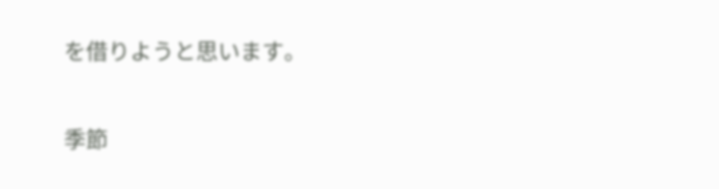を借りようと思います。

季節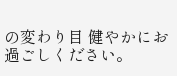の変わり目 健やかにお過ごしください。